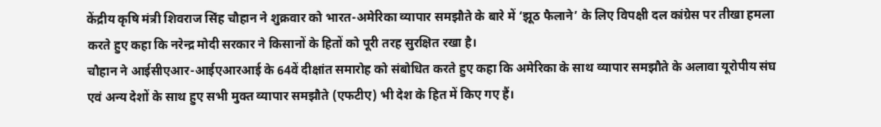केंद्रीय कृषि मंत्री शिवराज सिंह चौहान ने शुक्रवार को भारत-अमेरिका व्यापार समझौते के बारे में ‘झूठ फैलाने’ के लिए विपक्षी दल कांग्रेस पर तीखा हमला करते हुए कहा कि नरेन्द्र मोदी सरकार ने किसानों के हितों को पूरी तरह सुरक्षित रखा है।
चौहान ने आईसीएआर-आईएआरआई के 64वें दीक्षांत समारोह को संबोधित करते हुए कहा कि अमेरिका के साथ व्यापार समझौते के अलावा यूरोपीय संघ एवं अन्य देशों के साथ हुए सभी मुक्त व्यापार समझौते (एफटीए) भी देश के हित में किए गए हैं।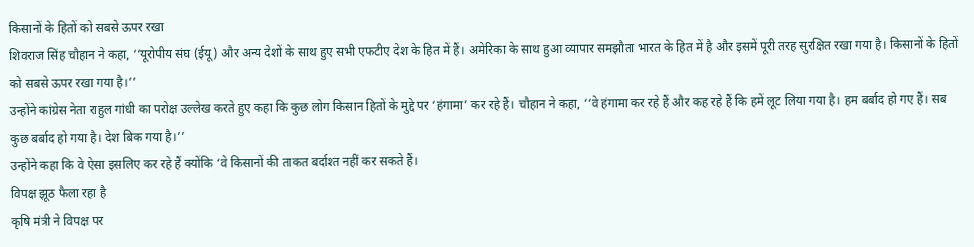किसानों के हितों को सबसे ऊपर रखा
शिवराज सिंह चौहान ने कहा, ‘‘यूरोपीय संघ (ईयू) और अन्य देशों के साथ हुए सभी एफटीए देश के हित में हैं। अमेरिका के साथ हुआ व्यापार समझौता भारत के हित में है और इसमें पूरी तरह सुरक्षित रखा गया है। किसानों के हितों को सबसे ऊपर रखा गया है।’’
उन्होंने कांग्रेस नेता राहुल गांधी का परोक्ष उल्लेख करते हुए कहा कि कुछ लोग किसान हितों के मुद्दे पर ‘हंगामा’ कर रहे हैं। चौहान ने कहा, ‘‘वे हंगामा कर रहे हैं और कह रहे हैं कि हमें लूट लिया गया है। हम बर्बाद हो गए हैं। सब कुछ बर्बाद हो गया है। देश बिक गया है।’’
उन्होंने कहा कि वे ऐसा इसलिए कर रहे हैं क्योंकि ‘वे किसानों की ताकत बर्दाश्त नहीं कर सकते हैं।
विपक्ष झूठ फैला रहा है
कृषि मंत्री ने विपक्ष पर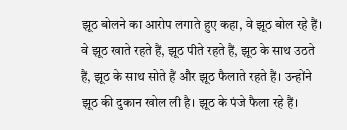झूठ बोलने का आरोप लगाते हुए कहा, वे झूठ बोल रहे हैं। वे झूठ खाते रहते हैं, झूठ पीते रहते हैं, झूठ के साथ उठते हैं, झूठ के साथ सोते हैं और झूठ फैलाते रहते हैं। उन्होंने झूठ की दुकान खोल ली है। झूठ के पंजे फैला रहे हैं।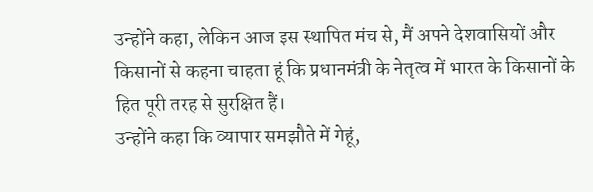उन्होंने कहा, लेकिन आज इस स्थापित मंच से, मैं अपने देशवासियों और किसानों से कहना चाहता हूं कि प्रधानमंत्री के नेतृत्व में भारत के किसानों के हित पूरी तरह से सुरक्षित हैं।
उन्होंने कहा कि व्यापार समझौते में गेहूं,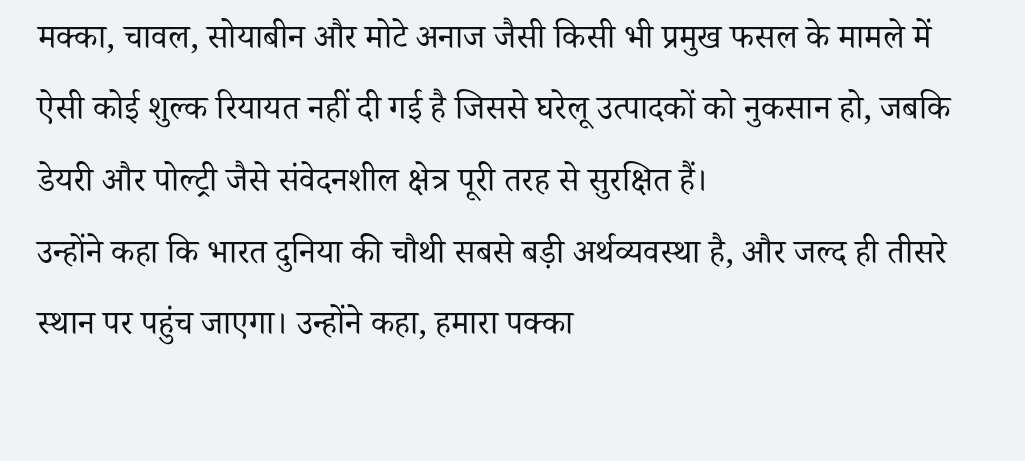मक्का, चावल, सोयाबीन और मोटे अनाज जैसी किसी भी प्रमुख फसल के मामले में ऐसी कोई शुल्क रियायत नहीं दी गई है जिससे घरेलू उत्पादकों को नुकसान हो, जबकि डेयरी और पोल्ट्री जैसे संवेदनशील क्षेत्र पूरी तरह से सुरक्षित हैं।
उन्होंने कहा कि भारत दुनिया की चौथी सबसे बड़ी अर्थव्यवस्था है, और जल्द ही तीसरे स्थान पर पहुंच जाएगा। उन्होंने कहा, हमारा पक्का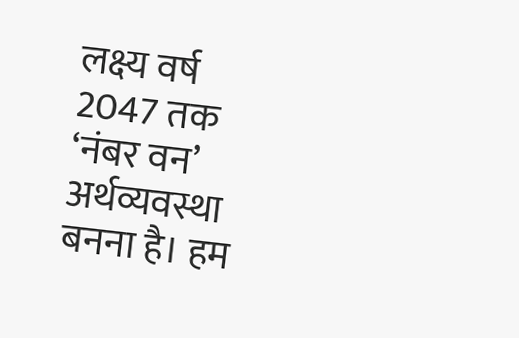लक्ष्य वर्ष 2047 तक ‘नंबर वन’ अर्थव्यवस्था बनना है। हम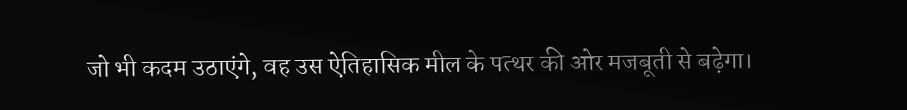जो भी कदम उठाएंगे, वह उस ऐतिहासिक मील के पत्थर की ओर मजबूती से बढ़ेगा।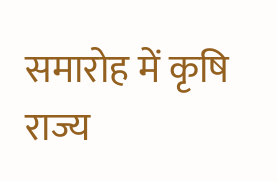समारोह में कृषि राज्य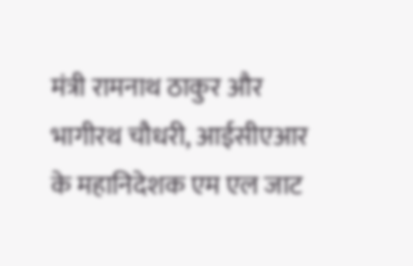मंत्री रामनाथ ठाकुर और भागीरथ चौधरी, आईसीएआर के महानिदेशक एम एल जाट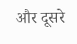और दूसरे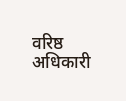वरिष्ठ अधिकारी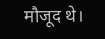मौजूद थे।